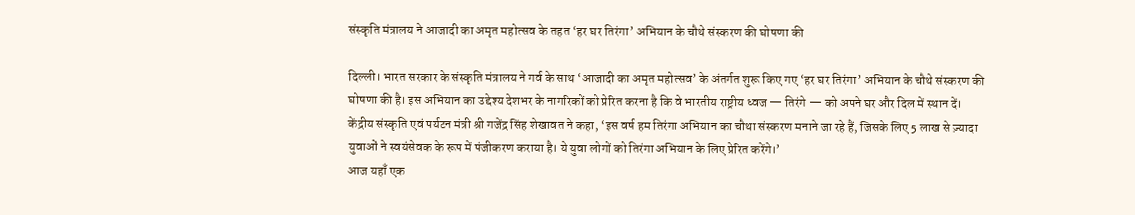संस्कृति मंत्रालय ने आजादी का अमृत महोत्सव के तहत ‘हर घर तिरंगा’ अभियान के चौथे संस्करण की घोषणा की

दिल्ली। भारत सरकार के संस्कृति मंत्रालय ने गर्व के साथ ‘आजादी का अमृत महोत्सव’ के अंतर्गत शुरू किए गए ‘हर घर तिरंगा’ अभियान के चौथे संस्करण की घोषणा की है। इस अभियान का उद्देश्य देशभर के नागरिकों को प्रेरित करना है कि वे भारतीय राष्ट्रीय ध्वज — तिरंगे — को अपने घर और दिल में स्थान दें।
केंद्रीय संस्कृति एवं पर्यटन मंत्री श्री गजेंद्र सिंह शेखावत ने कहा, ‘इस वर्ष हम तिरंगा अभियान का चौथा संस्करण मनाने जा रहे हैं, जिसके लिए 5 लाख से ज़्यादा युवाओं ने स्वयंसेवक के रूप में पंजीकरण कराया है। ये युवा लोगों को तिरंगा अभियान के लिए प्रेरित करेंगे।’
आज यहाँ एक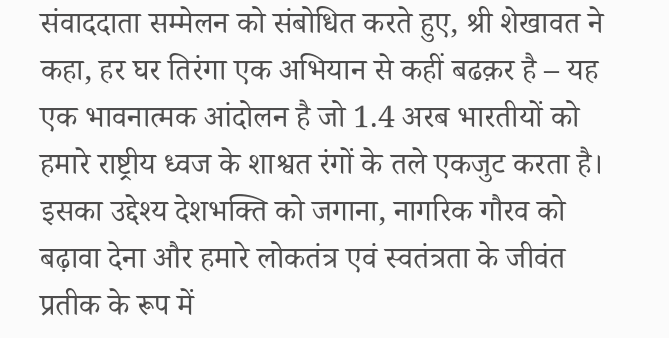संवाददाता सम्मेलन को संबोधित करते हुए, श्री शेखावत ने कहा, हर घर तिरंगा एक अभियान से कहीं बढक़र है – यह एक भावनात्मक आंदोलन है जो 1.4 अरब भारतीयों को हमारे राष्ट्रीय ध्वज के शाश्वत रंगों के तले एकजुट करता है। इसका उद्देश्य देशभक्ति को जगाना, नागरिक गौरव को बढ़ावा देना और हमारे लोकतंत्र एवं स्वतंत्रता के जीवंत प्रतीक के रूप में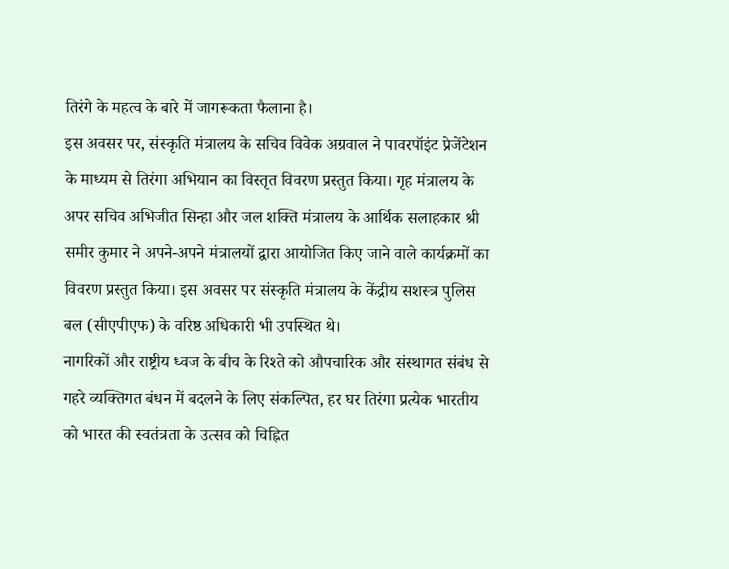तिरंगे के महत्व के बारे में जागरूकता फैलाना है।
इस अवसर पर, संस्कृति मंत्रालय के सचिव विवेक अग्रवाल ने पावरपॉइंट प्रेजेंटेशन के माध्यम से तिरंगा अभियान का विस्तृत विवरण प्रस्तुत किया। गृह मंत्रालय के अपर सचिव अभिजीत सिन्हा और जल शक्ति मंत्रालय के आर्थिक सलाहकार श्री समीर कुमार ने अपने-अपने मंत्रालयों द्वारा आयोजित किए जाने वाले कार्यक्रमों का विवरण प्रस्तुत किया। इस अवसर पर संस्कृति मंत्रालय के केंद्रीय सशस्त्र पुलिस बल (सीएपीएफ) के वरिष्ठ अधिकारी भी उपस्थित थे।
नागरिकों और राष्ट्रीय ध्वज के बीच के रिश्ते को औपचारिक और संस्थागत संबंध से गहरे व्यक्तिगत बंधन में बदलने के लिए संकल्पित, हर घर तिरंगा प्रत्येक भारतीय को भारत की स्वतंत्रता के उत्सव को चिह्नित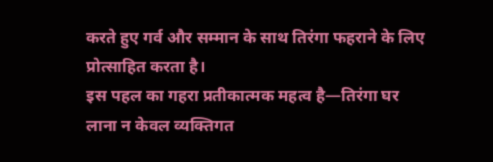करते हुए गर्व और सम्मान के साथ तिरंगा फहराने के लिए प्रोत्साहित करता है।
इस पहल का गहरा प्रतीकात्मक महत्व है—तिरंगा घर लाना न केवल व्यक्तिगत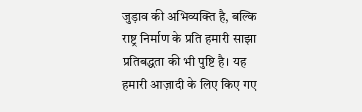जुड़ाव की अभिव्यक्ति है, बल्कि राष्ट्र निर्माण के प्रति हमारी साझा प्रतिबद्धता की भी पुष्टि है। यह हमारी आज़ादी के लिए किए गए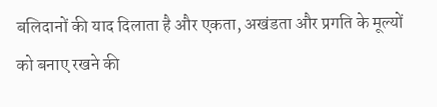बलिदानों की याद दिलाता है और एकता, अखंडता और प्रगति के मूल्यों को बनाए रखने की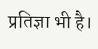प्रतिज्ञा भी है।